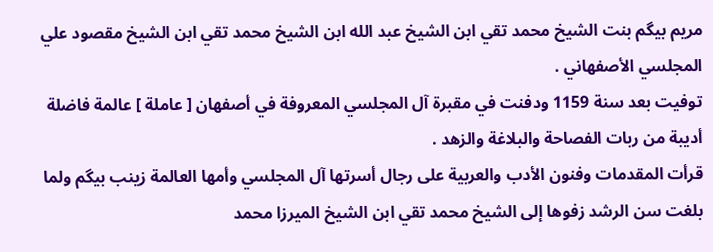مريم بيگم بنت الشيخ محمد تقي ابن الشيخ عبد الله ابن الشيخ محمد تقي ابن الشيخ مقصود علي المجلسي الأصفهاني .
توفيت بعد سنة 1159 ودفنت في مقبرة آل المجلسي المعروفة في أصفهان [ عاملة ] عالمة فاضلة أديبة من ربات الفصاحة والبلاغة والزهد .
قرأت المقدمات وفنون الأدب والعربية على رجال أسرتها آل المجلسي وأمها العالمة زينب بيگم ولما بلغت سن الرشد زفوها إلى الشيخ محمد تقي ابن الشيخ الميرزا محمد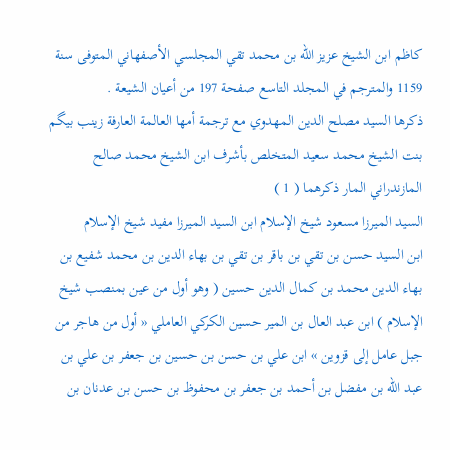كاظم ابن الشيخ عزيز الله بن محمد تقي المجلسي الأصفهاني المتوفى سنة 1159 والمترجم في المجلد التاسع صفحة 197 من أعيان الشيعة .
ذكرها السيد مصلح الدين المهدوي مع ترجمة أمها العالمة العارفة زينب بيگم بنت الشيخ محمد سعيد المتخلص بأشرف ابن الشيخ محمد صالح المازندراني المار ذكرهما ( 1 )
السيد الميرزا مسعود شيخ الإسلام ابن السيد الميرزا مفيد شيخ الإسلام
ابن السيد حسن بن تقي بن باقر بن تقي بن بهاء الدين بن محمد شفيع بن بهاء الدين محمد بن كمال الدين حسين ( وهو أول من عين بمنصب شيخ الإسلام ) ابن عبد العال بن المير حسين الكركي العاملي « أول من هاجر من جبل عامل إلى قزوين » ابن علي بن حسن بن حسين بن جعفر بن علي بن عبد الله بن مفضل بن أحمد بن جعفر بن محفوظ بن حسن بن عدنان بن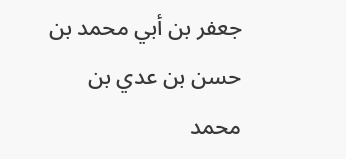جعفر بن أبي محمد بن حسن بن عدي بن محمد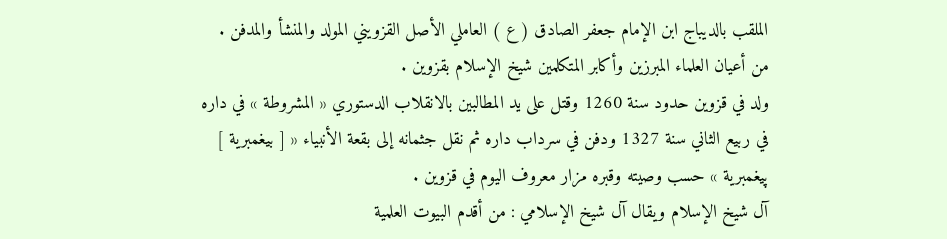الملقب بالديباج ابن الإمام جعفر الصادق ( ع ) العاملي الأصل القزويني المولد والمنشأ والمدفن .
من أعيان العلماء المبرزين وأكابر المتكلمين شيخ الإسلام بقزوين .
ولد في قزوين حدود سنة 1260 وقتل على يد المطالبين بالانقلاب الدستوري « المشروطة » في داره في ربيع الثاني سنة 1327 ودفن في سرداب داره ثم نقل جثمانه إلى بقعة الأنبياء « [ بيغمبرية ] پيغمبرية » حسب وصيته وقبره مزار معروف اليوم في قزوين .
آل شيخ الإسلام ويقال آل شيخ الإسلامي : من أقدم البيوت العلمية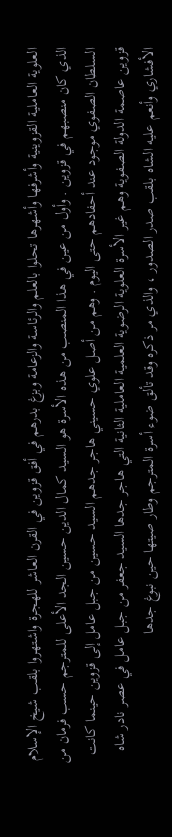العلوية العاملية القزوينية وأشرفها وأشهرها تحلوا بالعلم والرئاسة والزعامة وبزغ بدرهم في أفق قزوين في القرن العاشر للهجرة واشتهروا بلقب شيخ الإسلام الذي كان منصبهم في قزوين . وأول من عين في هذا المنصب من هذه الأسرة هو السيد كمال الدين حسين الجد الأعلى للمترجم حسب فرمان من السلطان الصفوي موجود عند أحفادهم حتى اليوم . وهم من أصل علوي حسيني هاجر جدهم السيد حسين من جبل عامل إلى قزوين حينما كانت قزوين عاصمة الدولة الصفوية وهم غير الأسرة العلوية الرضوية العلمية العاملية الثانية التي هاجر جدها السيد جعفر من جبل عامل في عصر نادر شاه الأفشاري وأنعم عليه الشاه بلقب صدر الصدور ، والذي مر ذكره وقد تألق ضوء أسرة المترجم وطار صيتها حين نبوغ جدها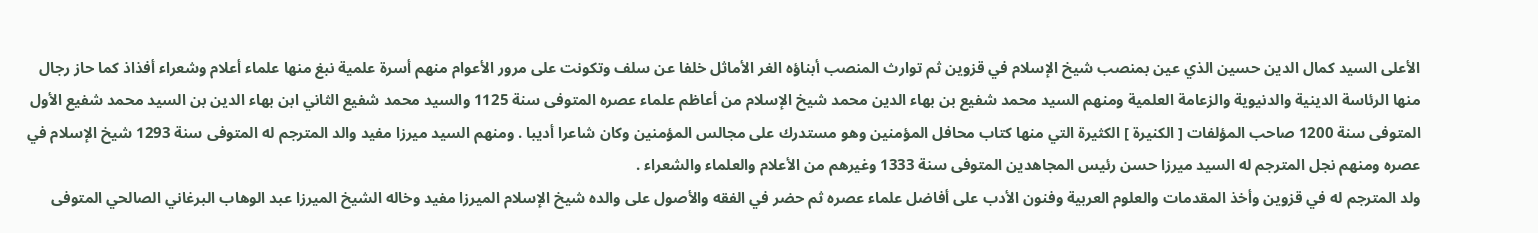الأعلى السيد كمال الدين حسين الذي عين بمنصب شيخ الإسلام في قزوين ثم توارث المنصب أبناؤه الغر الأماثل خلفا عن سلف وتكونت على مرور الأعوام منهم أسرة علمية نبغ منها علماء أعلام وشعراء أفذاذ كما حاز رجال منها الرئاسة الدينية والدنيوية والزعامة العلمية ومنهم السيد محمد شفيع بن بهاء الدين محمد شيخ الإسلام من أعاظم علماء عصره المتوفى سنة 1125 والسيد محمد شفيع الثاني ابن بهاء الدين بن السيد محمد شفيع الأول المتوفى سنة 1200 صاحب المؤلفات [ الكنيرة ] الكثيرة التي منها كتاب محافل المؤمنين وهو مستدرك على مجالس المؤمنين وكان شاعرا أديبا . ومنهم السيد ميرزا مفيد والد المترجم له المتوفى سنة 1293 شيخ الإسلام في عصره ومنهم نجل المترجم له السيد ميرزا حسن رئيس المجاهدين المتوفى سنة 1333 وغيرهم من الأعلام والعلماء والشعراء .
ولد المترجم له في قزوين وأخذ المقدمات والعلوم العربية وفنون الأدب على أفاضل علماء عصره ثم حضر في الفقه والأصول على والده شيخ الإسلام الميرزا مفيد وخاله الشيخ الميرزا عبد الوهاب البرغاني الصالحي المتوفى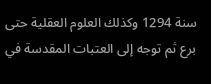سنة 1294 وكذلك العلوم العقلية حتى برع ثم توجه إلى العتبات المقدسة في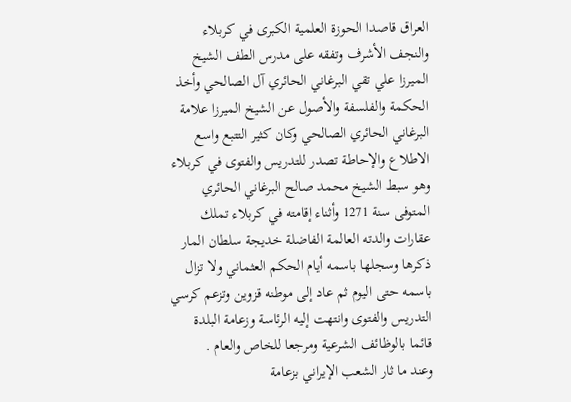العراق قاصدا الحوزة العلمية الكبرى في كربلاء والنجف الأشرف وتفقه على مدرس الطف الشيخ الميرزا علي تقي البرغاني الحائري آل الصالحي وأخذ الحكمة والفلسفة والأصول عن الشيخ الميرزا علامة البرغاني الحائري الصالحي وكان كثير التتبع واسع الاطلاع والإحاطة تصدر للتدريس والفتوى في كربلاء وهو سبط الشيخ محمد صالح البرغاني الحائري المتوفى سنة 1271 وأثناء إقامته في كربلاء تملك عقارات والدته العالمة الفاضلة خديجة سلطان المار ذكرها وسجلها باسمه أيام الحكم العثماني ولا تزال باسمه حتى اليوم ثم عاد إلى موطنه قزوين وتزعم كرسي التدريس والفتوى وانتهت إليه الرئاسة وزعامة البلدة قائما بالوظائف الشرعية ومرجعا للخاص والعام .
وعند ما ثار الشعب الإيراني بزعامة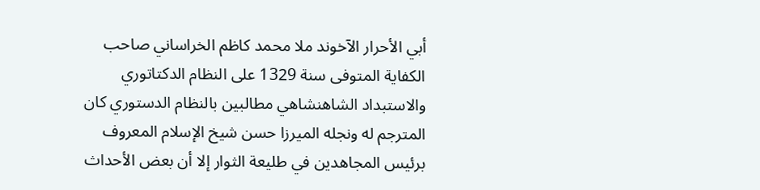أبي الأحرار الآخوند ملا محمد كاظم الخراساني صاحب الكفاية المتوفى سنة 1329 على النظام الدكتاتوري والاستبداد الشاهنشاهي مطالبين بالنظام الدستوري كان المترجم له ونجله الميرزا حسن شيخ الإسلام المعروف برئيس المجاهدين في طليعة الثوار إلا أن بعض الأحداث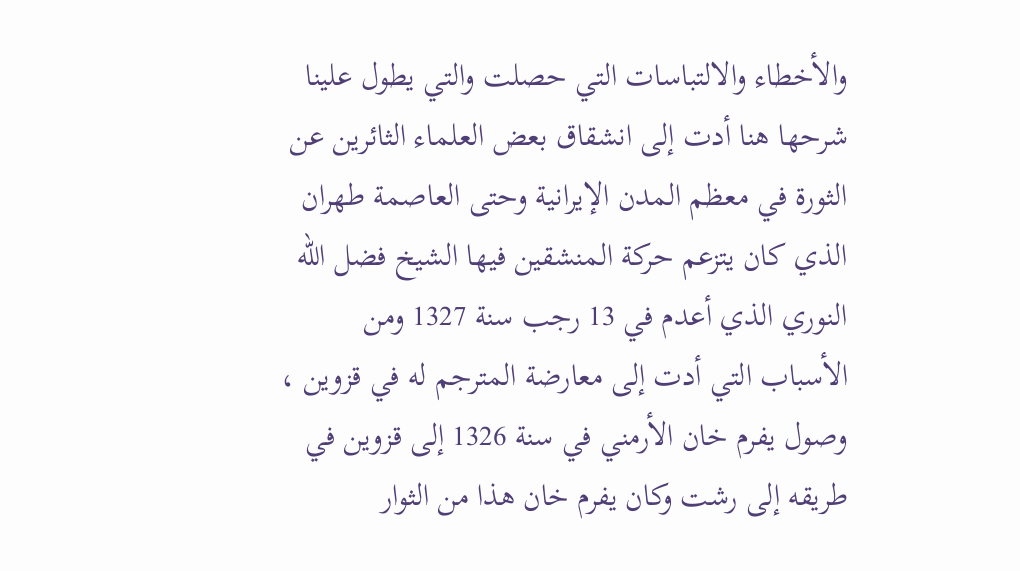والأخطاء والالتباسات التي حصلت والتي يطول علينا شرحها هنا أدت إلى انشقاق بعض العلماء الثائرين عن الثورة في معظم المدن الإيرانية وحتى العاصمة طهران الذي كان يتزعم حركة المنشقين فيها الشيخ فضل الله النوري الذي أعدم في 13 رجب سنة 1327 ومن الأسباب التي أدت إلى معارضة المترجم له في قزوين ، وصول يفرم خان الأرمني في سنة 1326 إلى قزوين في طريقه إلى رشت وكان يفرم خان هذا من الثوار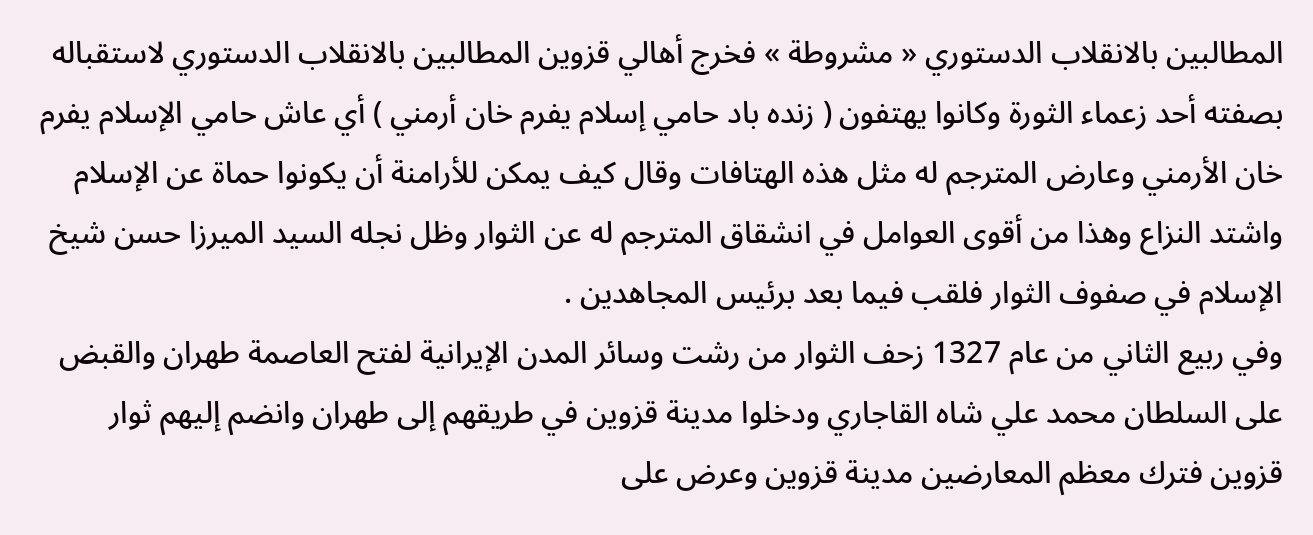المطالبين بالانقلاب الدستوري « مشروطة » فخرج أهالي قزوين المطالبين بالانقلاب الدستوري لاستقباله بصفته أحد زعماء الثورة وكانوا يهتفون ( زنده باد حامي إسلام يفرم خان أرمني ) أي عاش حامي الإسلام يفرم خان الأرمني وعارض المترجم له مثل هذه الهتافات وقال كيف يمكن للأرامنة أن يكونوا حماة عن الإسلام واشتد النزاع وهذا من أقوى العوامل في انشقاق المترجم له عن الثوار وظل نجله السيد الميرزا حسن شيخ الإسلام في صفوف الثوار فلقب فيما بعد برئيس المجاهدين .
وفي ربيع الثاني من عام 1327 زحف الثوار من رشت وسائر المدن الإيرانية لفتح العاصمة طهران والقبض على السلطان محمد علي شاه القاجاري ودخلوا مدينة قزوين في طريقهم إلى طهران وانضم إليهم ثوار قزوين فترك معظم المعارضين مدينة قزوين وعرض على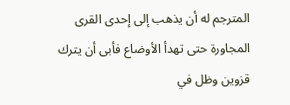المترجم له أن يذهب إلى إحدى القرى المجاورة حتى تهدأ الأوضاع فأبى أن يترك قزوين وظل في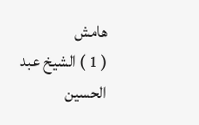هامش
( 1 ) الشيخ عبد الحسين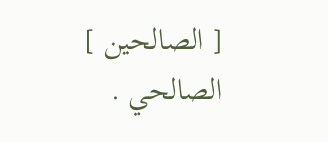[ الصالحين ] الصالحي .